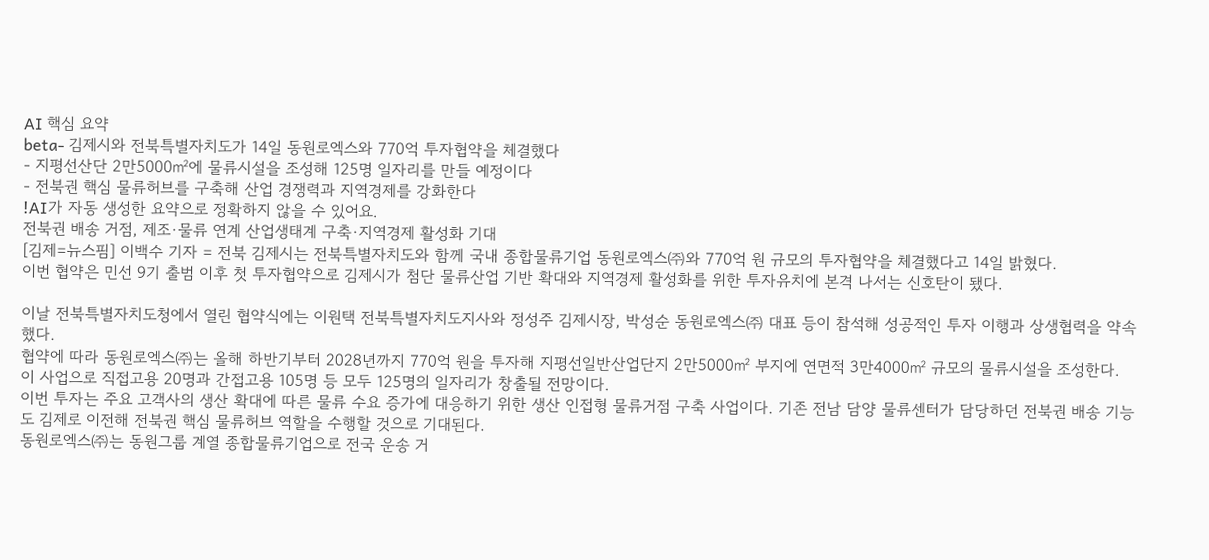AI 핵심 요약
beta- 김제시와 전북특별자치도가 14일 동원로엑스와 770억 투자협약을 체결했다
- 지평선산단 2만5000㎡에 물류시설을 조성해 125명 일자리를 만들 예정이다
- 전북권 핵심 물류허브를 구축해 산업 경쟁력과 지역경제를 강화한다
!AI가 자동 생성한 요약으로 정확하지 않을 수 있어요.
전북권 배송 거점, 제조·물류 연계 산업생태계 구축·지역경제 활성화 기대
[김제=뉴스핌] 이백수 기자 = 전북 김제시는 전북특별자치도와 함께 국내 종합물류기업 동원로엑스㈜와 770억 원 규모의 투자협약을 체결했다고 14일 밝혔다.
이번 협약은 민선 9기 출범 이후 첫 투자협약으로 김제시가 첨단 물류산업 기반 확대와 지역경제 활성화를 위한 투자유치에 본격 나서는 신호탄이 됐다.

이날 전북특별자치도청에서 열린 협약식에는 이원택 전북특별자치도지사와 정성주 김제시장, 박성순 동원로엑스㈜ 대표 등이 참석해 성공적인 투자 이행과 상생협력을 약속했다.
협약에 따라 동원로엑스㈜는 올해 하반기부터 2028년까지 770억 원을 투자해 지평선일반산업단지 2만5000㎡ 부지에 연면적 3만4000㎡ 규모의 물류시설을 조성한다.
이 사업으로 직접고용 20명과 간접고용 105명 등 모두 125명의 일자리가 창출될 전망이다.
이번 투자는 주요 고객사의 생산 확대에 따른 물류 수요 증가에 대응하기 위한 생산 인접형 물류거점 구축 사업이다. 기존 전남 담양 물류센터가 담당하던 전북권 배송 기능도 김제로 이전해 전북권 핵심 물류허브 역할을 수행할 것으로 기대된다.
동원로엑스㈜는 동원그룹 계열 종합물류기업으로 전국 운송 거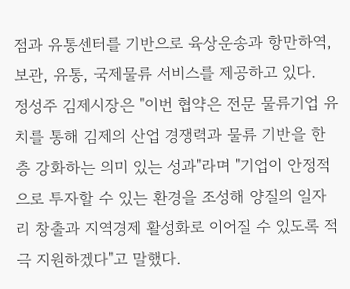점과 유통센터를 기반으로 육상운송과 항만하역, 보관, 유통, 국제물류 서비스를 제공하고 있다.
정성주 김제시장은 "이번 협약은 전문 물류기업 유치를 통해 김제의 산업 경쟁력과 물류 기반을 한층 강화하는 의미 있는 성과"라며 "기업이 안정적으로 투자할 수 있는 환경을 조성해 양질의 일자리 창출과 지역경제 활성화로 이어질 수 있도록 적극 지원하겠다"고 말했다.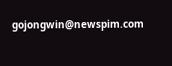gojongwin@newspim.com